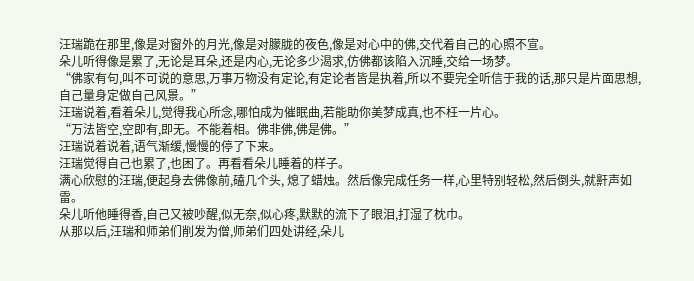汪瑞跪在那里,像是对窗外的月光,像是对朦胧的夜色,像是对心中的佛,交代着自己的心照不宣。
朵儿听得像是累了,无论是耳朵,还是内心,无论多少渴求,仿佛都该陷入沉睡,交给一场梦。
“佛家有句,叫不可说的意思,万事万物没有定论,有定论者皆是执着,所以不要完全听信于我的话,那只是片面思想,自己量身定做自己风景。”
汪瑞说着,看着朵儿,觉得我心所念,哪怕成为催眠曲,若能助你美梦成真,也不枉一片心。
“万法皆空,空即有,即无。不能着相。佛非佛,佛是佛。”
汪瑞说着说着,语气渐缓,慢慢的停了下来。
汪瑞觉得自己也累了,也困了。再看看朵儿睡着的样子。
满心欣慰的汪瑞,便起身去佛像前,磕几个头, 熄了蜡烛。然后像完成任务一样,心里特别轻松,然后倒头,就鼾声如雷。
朵儿听他睡得香,自己又被吵醒,似无奈,似心疼,默默的流下了眼泪,打湿了枕巾。
从那以后,汪瑞和师弟们削发为僧,师弟们四处讲经,朵儿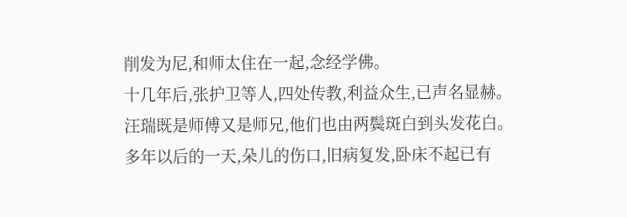削发为尼,和师太住在一起,念经学佛。
十几年后,张护卫等人,四处传教,利益众生,已声名显赫。
汪瑞既是师傅又是师兄,他们也由两鬓斑白到头发花白。
多年以后的一天,朵儿的伤口,旧病复发,卧床不起已有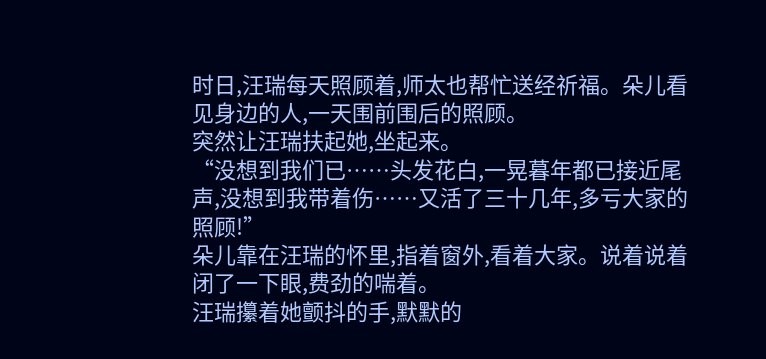时日,汪瑞每天照顾着,师太也帮忙送经祈福。朵儿看见身边的人,一天围前围后的照顾。
突然让汪瑞扶起她,坐起来。
“没想到我们已……头发花白,一晃暮年都已接近尾声,没想到我带着伤……又活了三十几年,多亏大家的照顾!”
朵儿靠在汪瑞的怀里,指着窗外,看着大家。说着说着闭了一下眼,费劲的喘着。
汪瑞攥着她颤抖的手,默默的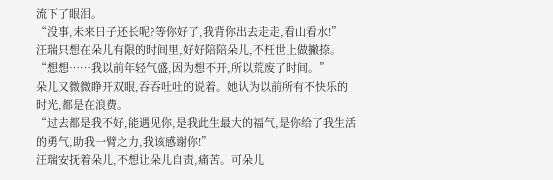流下了眼泪。
“没事,未来日子还长呢?等你好了,我背你出去走走,看山看水!”
汪瑞只想在朵儿有限的时间里,好好陪陪朵儿,不枉世上做撇捺。
“想想……我以前年轻气盛,因为想不开,所以荒废了时间。”
朵儿又微微睁开双眼,吞吞吐吐的说着。她认为以前所有不快乐的时光,都是在浪费。
“过去都是我不好,能遇见你,是我此生最大的福气,是你给了我生活的勇气,助我一臂之力,我该感谢你!”
汪瑞安抚着朵儿,不想让朵儿自责,痛苦。可朵儿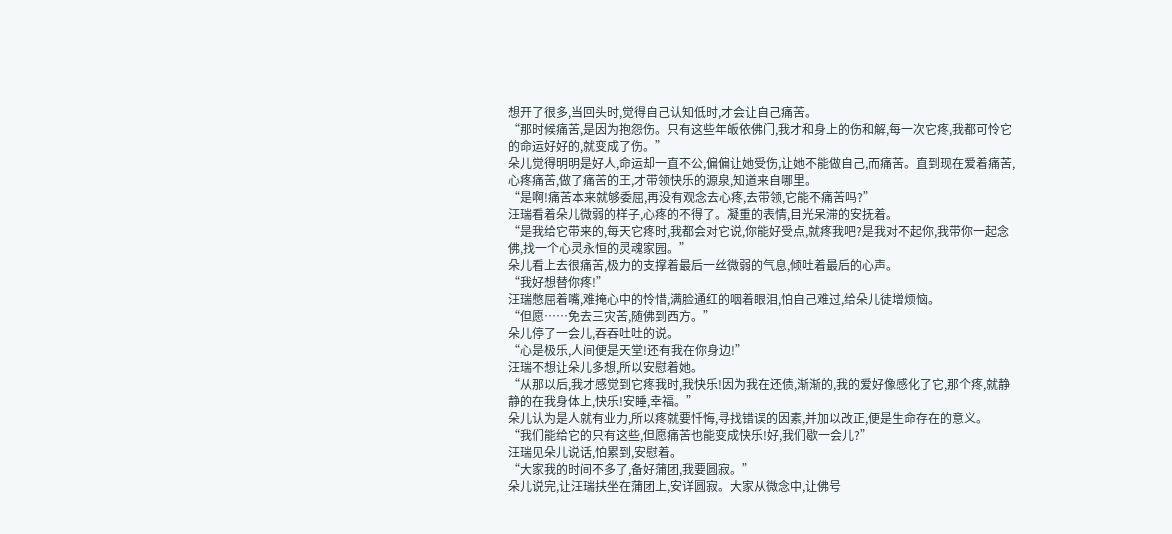想开了很多,当回头时,觉得自己认知低时,才会让自己痛苦。
“那时候痛苦,是因为抱怨伤。只有这些年皈依佛门,我才和身上的伤和解,每一次它疼,我都可怜它的命运好好的,就变成了伤。”
朵儿觉得明明是好人,命运却一直不公,偏偏让她受伤,让她不能做自己,而痛苦。直到现在爱着痛苦,心疼痛苦,做了痛苦的王,才带领快乐的源泉,知道来自哪里。
“是啊!痛苦本来就够委屈,再没有观念去心疼,去带领,它能不痛苦吗?”
汪瑞看着朵儿微弱的样子,心疼的不得了。凝重的表情,目光呆滞的安抚着。
“是我给它带来的,每天它疼时,我都会对它说,你能好受点,就疼我吧?是我对不起你,我带你一起念佛,找一个心灵永恒的灵魂家园。”
朵儿看上去很痛苦,极力的支撑着最后一丝微弱的气息,倾吐着最后的心声。
“我好想替你疼!”
汪瑞憋屈着嘴,难掩心中的怜惜,满脸通红的咽着眼泪,怕自己难过,给朵儿徒增烦恼。
“但愿……免去三灾苦,随佛到西方。”
朵儿停了一会儿,吞吞吐吐的说。
“心是极乐,人间便是天堂!还有我在你身边!”
汪瑞不想让朵儿多想,所以安慰着她。
“从那以后,我才感觉到它疼我时,我快乐!因为我在还债,渐渐的,我的爱好像感化了它,那个疼,就静静的在我身体上,快乐!安睡,幸福。”
朵儿认为是人就有业力,所以疼就要忏悔,寻找错误的因素,并加以改正,便是生命存在的意义。
“我们能给它的只有这些,但愿痛苦也能变成快乐!好,我们歇一会儿?”
汪瑞见朵儿说话,怕累到,安慰着。
“大家我的时间不多了,备好蒲团,我要圆寂。”
朵儿说完,让汪瑞扶坐在蒲团上,安详圆寂。大家从微念中,让佛号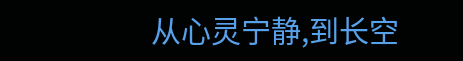从心灵宁静,到长空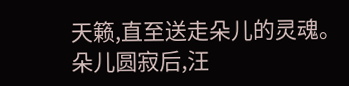天籁,直至送走朵儿的灵魂。
朵儿圆寂后,汪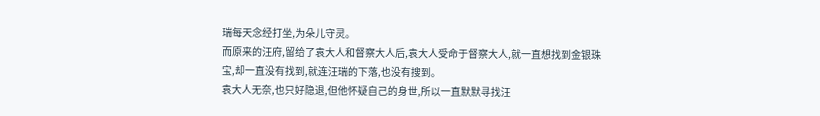瑞每天念经打坐,为朵儿守灵。
而原来的汪府,留给了袁大人和督察大人后,袁大人受命于督察大人,就一直想找到金银珠宝,却一直没有找到,就连汪瑞的下落,也没有搜到。
袁大人无奈,也只好隐退,但他怀疑自己的身世,所以一直默默寻找汪